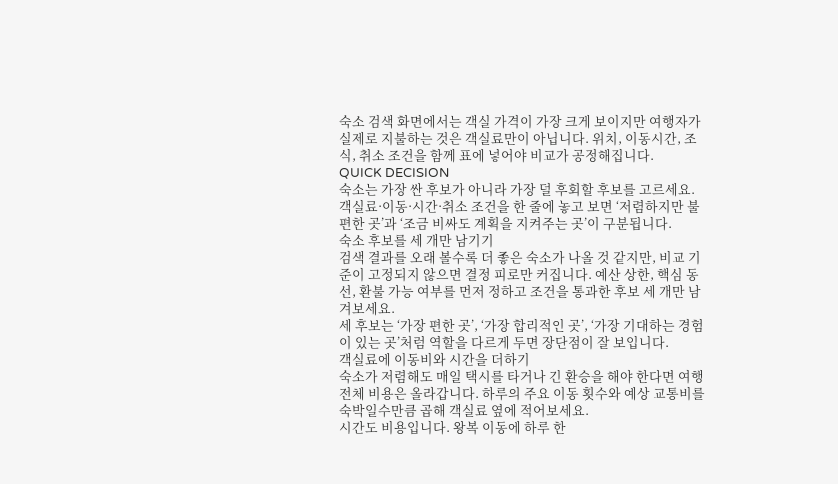숙소 검색 화면에서는 객실 가격이 가장 크게 보이지만 여행자가 실제로 지불하는 것은 객실료만이 아닙니다. 위치, 이동시간, 조식, 취소 조건을 함께 표에 넣어야 비교가 공정해집니다.
QUICK DECISION
숙소는 가장 싼 후보가 아니라 가장 덜 후회할 후보를 고르세요.
객실료·이동·시간·취소 조건을 한 줄에 놓고 보면 ‘저렴하지만 불편한 곳’과 ‘조금 비싸도 계획을 지켜주는 곳’이 구분됩니다.
숙소 후보를 세 개만 남기기
검색 결과를 오래 볼수록 더 좋은 숙소가 나올 것 같지만, 비교 기준이 고정되지 않으면 결정 피로만 커집니다. 예산 상한, 핵심 동선, 환불 가능 여부를 먼저 정하고 조건을 통과한 후보 세 개만 남겨보세요.
세 후보는 ‘가장 편한 곳’, ‘가장 합리적인 곳’, ‘가장 기대하는 경험이 있는 곳’처럼 역할을 다르게 두면 장단점이 잘 보입니다.
객실료에 이동비와 시간을 더하기
숙소가 저렴해도 매일 택시를 타거나 긴 환승을 해야 한다면 여행 전체 비용은 올라갑니다. 하루의 주요 이동 횟수와 예상 교통비를 숙박일수만큼 곱해 객실료 옆에 적어보세요.
시간도 비용입니다. 왕복 이동에 하루 한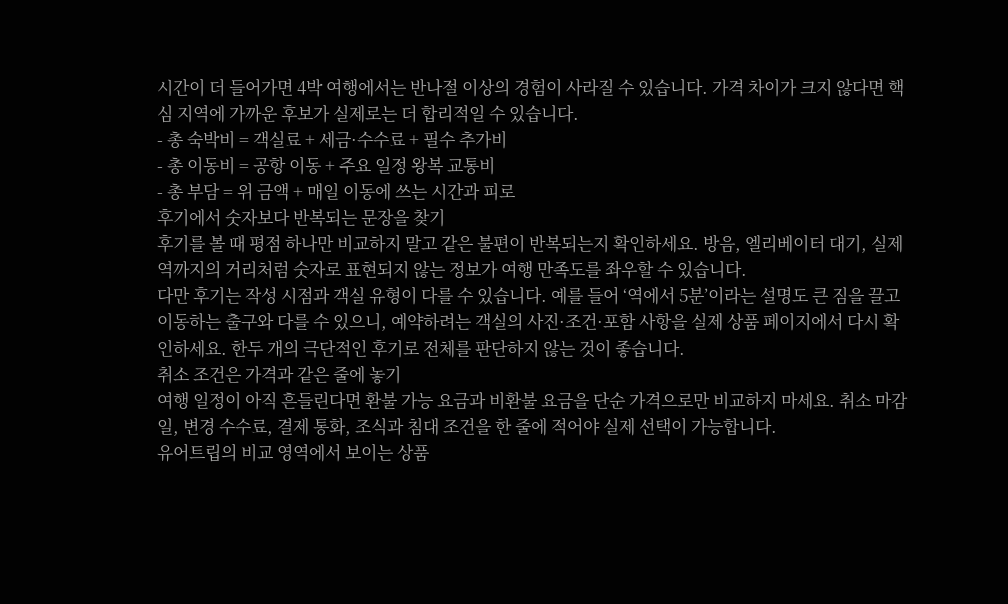시간이 더 들어가면 4박 여행에서는 반나절 이상의 경험이 사라질 수 있습니다. 가격 차이가 크지 않다면 핵심 지역에 가까운 후보가 실제로는 더 합리적일 수 있습니다.
- 총 숙박비 = 객실료 + 세금·수수료 + 필수 추가비
- 총 이동비 = 공항 이동 + 주요 일정 왕복 교통비
- 총 부담 = 위 금액 + 매일 이동에 쓰는 시간과 피로
후기에서 숫자보다 반복되는 문장을 찾기
후기를 볼 때 평점 하나만 비교하지 말고 같은 불편이 반복되는지 확인하세요. 방음, 엘리베이터 대기, 실제 역까지의 거리처럼 숫자로 표현되지 않는 정보가 여행 만족도를 좌우할 수 있습니다.
다만 후기는 작성 시점과 객실 유형이 다를 수 있습니다. 예를 들어 ‘역에서 5분’이라는 설명도 큰 짐을 끌고 이동하는 출구와 다를 수 있으니, 예약하려는 객실의 사진·조건·포함 사항을 실제 상품 페이지에서 다시 확인하세요. 한두 개의 극단적인 후기로 전체를 판단하지 않는 것이 좋습니다.
취소 조건은 가격과 같은 줄에 놓기
여행 일정이 아직 흔들린다면 환불 가능 요금과 비환불 요금을 단순 가격으로만 비교하지 마세요. 취소 마감일, 변경 수수료, 결제 통화, 조식과 침대 조건을 한 줄에 적어야 실제 선택이 가능합니다.
유어트립의 비교 영역에서 보이는 상품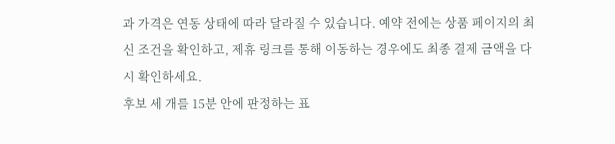과 가격은 연동 상태에 따라 달라질 수 있습니다. 예약 전에는 상품 페이지의 최신 조건을 확인하고, 제휴 링크를 통해 이동하는 경우에도 최종 결제 금액을 다시 확인하세요.
후보 세 개를 15분 안에 판정하는 표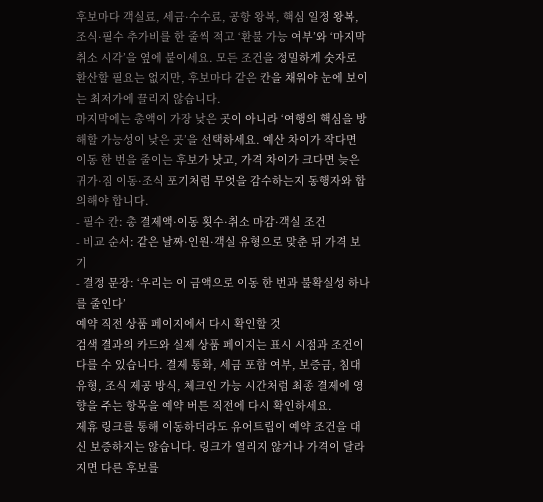후보마다 객실료, 세금·수수료, 공항 왕복, 핵심 일정 왕복, 조식·필수 추가비를 한 줄씩 적고 ‘환불 가능 여부’와 ‘마지막 취소 시각’을 옆에 붙이세요. 모든 조건을 정밀하게 숫자로 환산할 필요는 없지만, 후보마다 같은 칸을 채워야 눈에 보이는 최저가에 끌리지 않습니다.
마지막에는 총액이 가장 낮은 곳이 아니라 ‘여행의 핵심을 방해할 가능성이 낮은 곳’을 선택하세요. 예산 차이가 작다면 이동 한 번을 줄이는 후보가 낫고, 가격 차이가 크다면 늦은 귀가·짐 이동·조식 포기처럼 무엇을 감수하는지 동행자와 합의해야 합니다.
- 필수 칸: 총 결제액·이동 횟수·취소 마감·객실 조건
- 비교 순서: 같은 날짜·인원·객실 유형으로 맞춘 뒤 가격 보기
- 결정 문장: ‘우리는 이 금액으로 이동 한 번과 불확실성 하나를 줄인다’
예약 직전 상품 페이지에서 다시 확인할 것
검색 결과의 카드와 실제 상품 페이지는 표시 시점과 조건이 다를 수 있습니다. 결제 통화, 세금 포함 여부, 보증금, 침대 유형, 조식 제공 방식, 체크인 가능 시간처럼 최종 결제에 영향을 주는 항목을 예약 버튼 직전에 다시 확인하세요.
제휴 링크를 통해 이동하더라도 유어트립이 예약 조건을 대신 보증하지는 않습니다. 링크가 열리지 않거나 가격이 달라지면 다른 후보를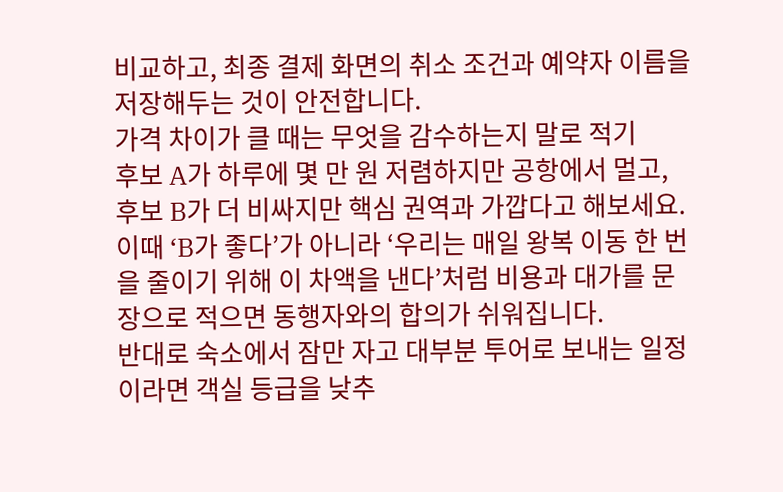비교하고, 최종 결제 화면의 취소 조건과 예약자 이름을 저장해두는 것이 안전합니다.
가격 차이가 클 때는 무엇을 감수하는지 말로 적기
후보 A가 하루에 몇 만 원 저렴하지만 공항에서 멀고, 후보 B가 더 비싸지만 핵심 권역과 가깝다고 해보세요. 이때 ‘B가 좋다’가 아니라 ‘우리는 매일 왕복 이동 한 번을 줄이기 위해 이 차액을 낸다’처럼 비용과 대가를 문장으로 적으면 동행자와의 합의가 쉬워집니다.
반대로 숙소에서 잠만 자고 대부분 투어로 보내는 일정이라면 객실 등급을 낮추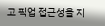고 픽업 접근성을 지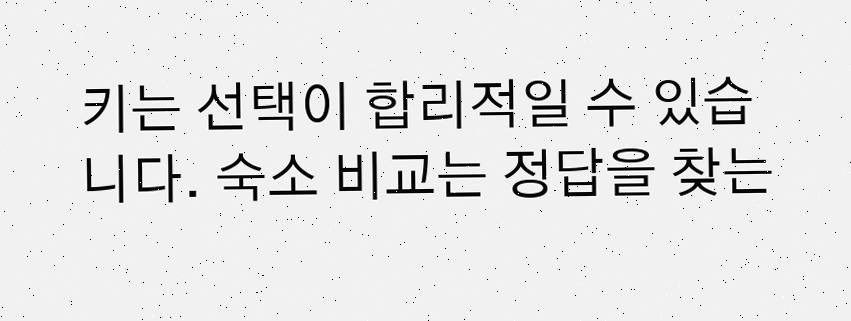키는 선택이 합리적일 수 있습니다. 숙소 비교는 정답을 찾는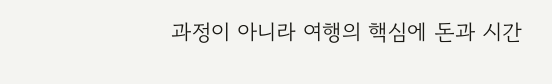과정이 아니라 여행의 핵심에 돈과 시간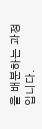을 배분하는 과정입니다.